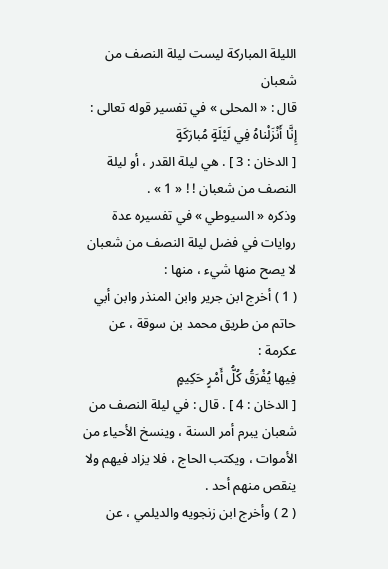الليلة المباركة ليست ليلة النصف من شعبان
قال : « المحلى » في تفسير قوله تعالى :
إِنَّا أَنْزَلْناهُ فِي لَيْلَةٍ مُبارَكَةٍ
[ الدخان : 3 ] . هي ليلة القدر ، أو ليلة النصف من شعبان ! ! « 1 » .
وذكره « السيوطي » في تفسيره عدة روايات في فضل ليلة النصف من شعبان لا يصح منها شيء ، منها :
( 1 ) أخرج ابن جرير وابن المنذر وابن أبي حاتم من طريق محمد بن سوقة ، عن عكرمة :
فِيها يُفْرَقُ كُلُّ أَمْرٍ حَكِيمٍ
[ الدخان : 4 ] . قال : في ليلة النصف من شعبان يبرم أمر السنة ، وينسخ الأحياء من الأموات ، ويكتب الحاج ، فلا يزاد فيهم ولا ينقص منهم أحد .
( 2 ) وأخرج ابن زنجويه والديلمي ، عن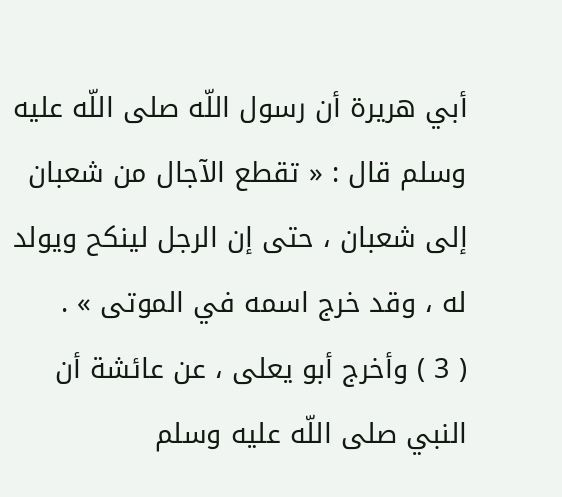أبي هريرة أن رسول اللّه صلى اللّه عليه وسلم قال : « تقطع الآجال من شعبان إلى شعبان ، حتى إن الرجل لينكح ويولد له ، وقد خرج اسمه في الموتى » .
( 3 ) وأخرج أبو يعلى ، عن عائشة أن النبي صلى اللّه عليه وسلم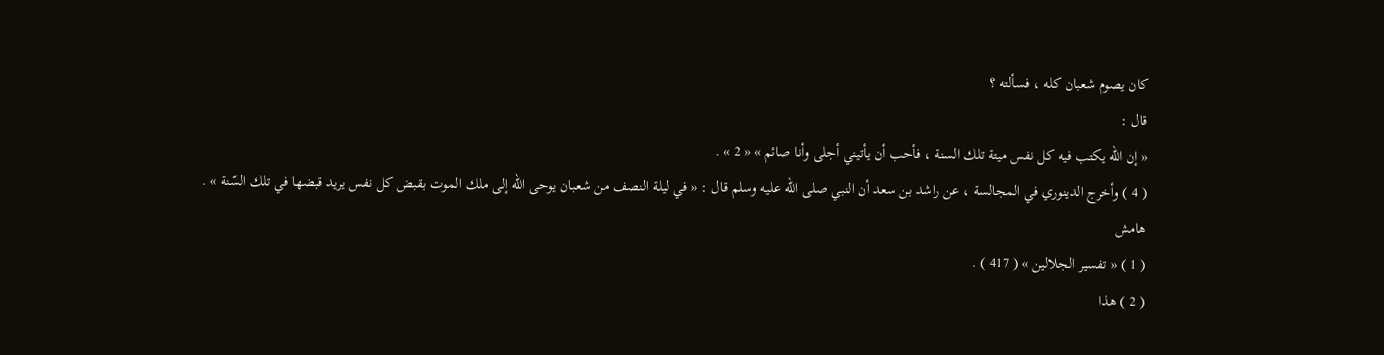كان يصوم شعبان كله ، فسألته ؟
قال :
« إن اللّه يكتب فيه كل نفس ميتة تلك السنة ، فأحب أن يأتيني أجلى وأنا صائم » « 2 » .
( 4 ) وأخرج الدينوري في المجالسة ، عن راشد بن سعد أن النبي صلى اللّه عليه وسلم قال : « في ليلة النصف من شعبان يوحى اللّه إلى ملك الموت بقبض كل نفس يريد قبضها في تلك السّنة » .
هامش
( 1 ) « تفسير الجلالين » ( 417 ) .
( 2 ) هذا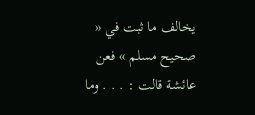يخالف ما ثبت في « صحيح مسلم » فعن عائشة قالت : . . . وما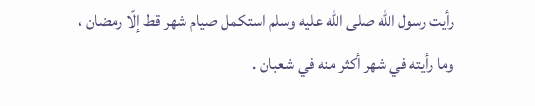رأيت رسول اللّه صلى اللّه عليه وسلم استكمل صيام شهر قط إلّا رمضان ، وما رأيته في شهر أكثر منه في شعبان .